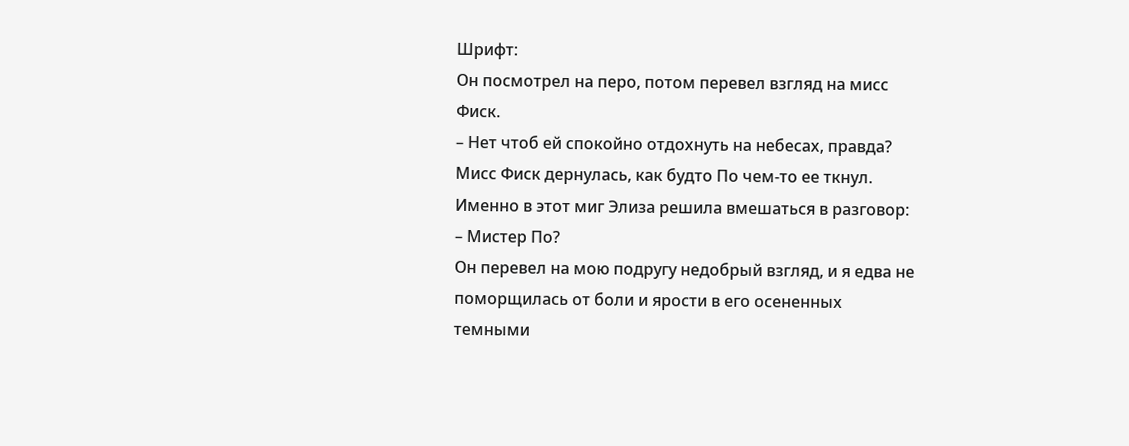Шрифт:
Он посмотрел на перо, потом перевел взгляд на мисс Фиск.
– Нет чтоб ей спокойно отдохнуть на небесах, правда?
Мисс Фиск дернулась, как будто По чем-то ее ткнул.
Именно в этот миг Элиза решила вмешаться в разговор:
– Мистер По?
Он перевел на мою подругу недобрый взгляд, и я едва не поморщилась от боли и ярости в его осененных темными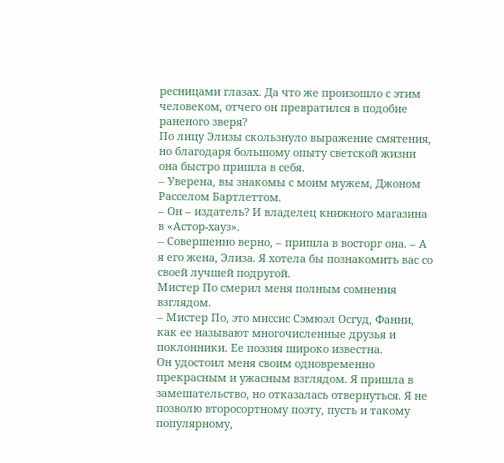ресницами глазах. Да что же произошло с этим человеком, отчего он превратился в подобие раненого зверя?
По лицу Элизы скользнуло выражение смятения, но благодаря большому опыту светской жизни она быстро пришла в себя.
– Уверена, вы знакомы с моим мужем, Джоном Расселом Бартлеттом.
– Он – издатель? И владелец книжного магазина в «Астор-хауз».
– Совершенно верно, – пришла в восторг она. – А я его жена, Элиза. Я хотела бы познакомить вас со своей лучшей подругой.
Мистер По смерил меня полным сомнения взглядом.
– Мистер По, это миссис Сэмюэл Осгуд, Фанни, как ее называют многочисленные друзья и поклонники. Ее поэзия широко известна.
Он удостоил меня своим одновременно прекрасным и ужасным взглядом. Я пришла в замешательство, но отказалась отвернуться. Я не позволю второсортному поэту, пусть и такому популярному,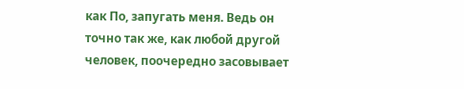как По, запугать меня. Ведь он точно так же, как любой другой человек, поочередно засовывает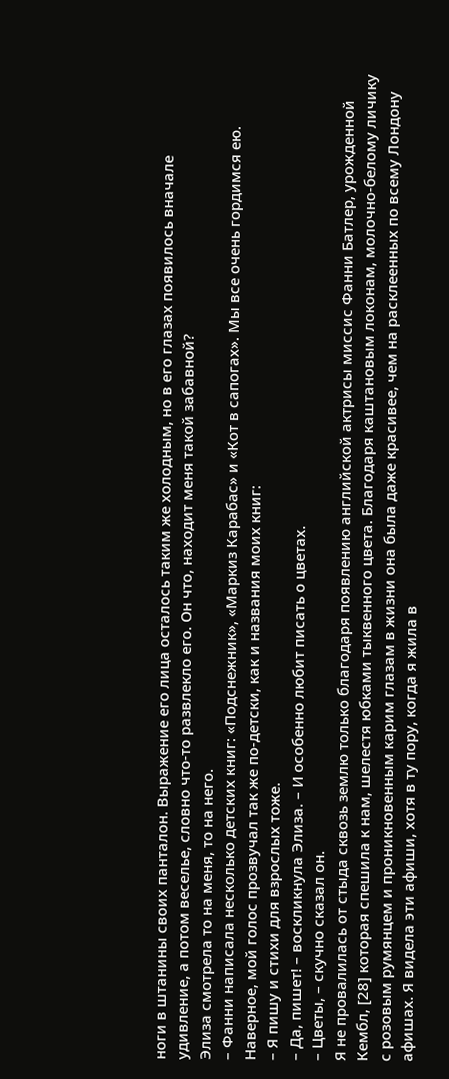ноги в штанины своих панталон. Выражение его лица осталось таким же холодным, но в его глазах появилось вначале удивление, а потом веселье, словно что-то развлекло его. Он что, находит меня такой забавной?
Элиза смотрела то на меня, то на него.
– Фанни написала несколько детских книг: «Подснежник», «Маркиз Карабас» и «Кот в сапогах». Мы все очень гордимся ею.
Наверное, мой голос прозвучал так же по-детски, как и названия моих книг:
– Я пишу и стихи для взрослых тоже.
– Да, пишет! – воскликнула Элиза. – И особенно любит писать о цветах.
– Цветы, – скучно сказал он.
Я не провалилась от стыда сквозь землю только благодаря появлению английской актрисы миссис Фанни Батлер, урожденной Кембл, [28] которая спешила к нам, шелестя юбками тыквенного цвета. Благодаря каштановым локонам, молочно-белому личику с розовым румянцем и проникновенным карим глазам в жизни она была даже красивее, чем на расклеенных по всему Лондону афишах. Я видела эти афиши, хотя в ту пору, когда я жила в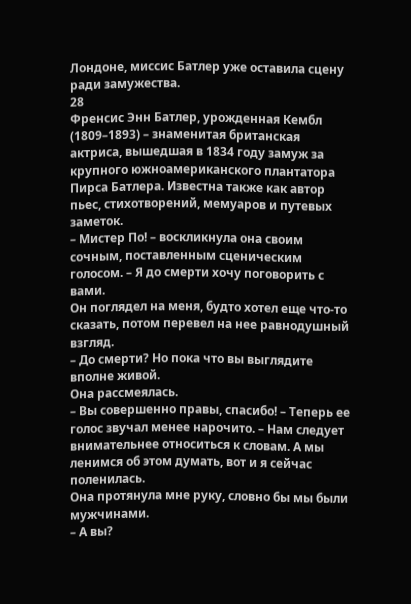Лондоне, миссис Батлер уже оставила сцену ради замужества.
28
Френсис Энн Батлер, урожденная Кембл (1809–1893) – знаменитая британская актриса, вышедшая в 1834 году замуж за крупного южноамериканского плантатора Пирса Батлера. Известна также как автор пьес, стихотворений, мемуаров и путевых заметок.
– Мистер По! – воскликнула она своим сочным, поставленным сценическим голосом. – Я до смерти хочу поговорить с вами.
Он поглядел на меня, будто хотел еще что-то сказать, потом перевел на нее равнодушный взгляд.
– До смерти? Но пока что вы выглядите вполне живой.
Она рассмеялась.
– Вы совершенно правы, спасибо! – Теперь ее голос звучал менее нарочито. – Нам следует внимательнее относиться к словам. А мы ленимся об этом думать, вот и я сейчас поленилась.
Она протянула мне руку, словно бы мы были мужчинами.
– А вы?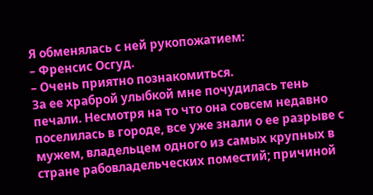Я обменялась с ней рукопожатием:
– Френсис Осгуд.
– Очень приятно познакомиться.
За ее храброй улыбкой мне почудилась тень печали. Несмотря на то что она совсем недавно поселилась в городе, все уже знали о ее разрыве с мужем, владельцем одного из самых крупных в стране рабовладельческих поместий; причиной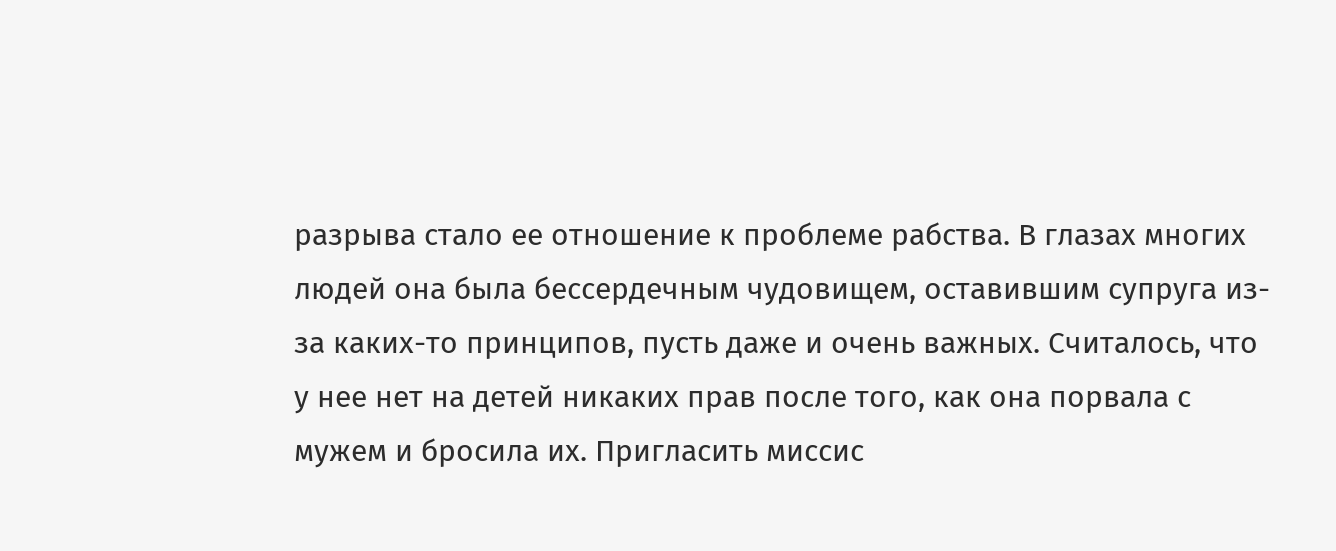разрыва стало ее отношение к проблеме рабства. В глазах многих людей она была бессердечным чудовищем, оставившим супруга из-за каких-то принципов, пусть даже и очень важных. Считалось, что у нее нет на детей никаких прав после того, как она порвала с мужем и бросила их. Пригласить миссис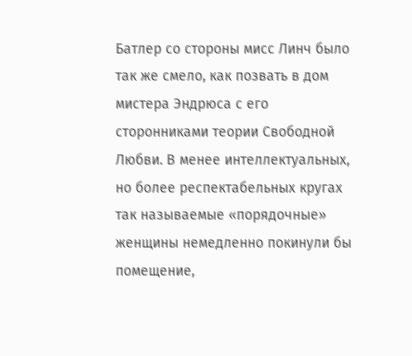Батлер со стороны мисс Линч было так же смело, как позвать в дом мистера Эндрюса с его сторонниками теории Свободной Любви. В менее интеллектуальных, но более респектабельных кругах так называемые «порядочные» женщины немедленно покинули бы помещение,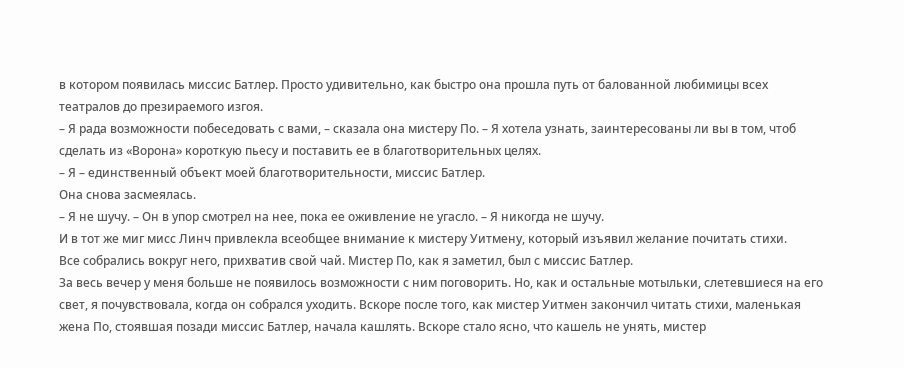в котором появилась миссис Батлер. Просто удивительно, как быстро она прошла путь от балованной любимицы всех театралов до презираемого изгоя.
– Я рада возможности побеседовать с вами, – сказала она мистеру По. – Я хотела узнать, заинтересованы ли вы в том, чтоб сделать из «Ворона» короткую пьесу и поставить ее в благотворительных целях.
– Я – единственный объект моей благотворительности, миссис Батлер.
Она снова засмеялась.
– Я не шучу. – Он в упор смотрел на нее, пока ее оживление не угасло. – Я никогда не шучу.
И в тот же миг мисс Линч привлекла всеобщее внимание к мистеру Уитмену, который изъявил желание почитать стихи.
Все собрались вокруг него, прихватив свой чай. Мистер По, как я заметил, был с миссис Батлер.
За весь вечер у меня больше не появилось возможности с ним поговорить. Но, как и остальные мотыльки, слетевшиеся на его свет, я почувствовала, когда он собрался уходить. Вскоре после того, как мистер Уитмен закончил читать стихи, маленькая жена По, стоявшая позади миссис Батлер, начала кашлять. Вскоре стало ясно, что кашель не унять, мистер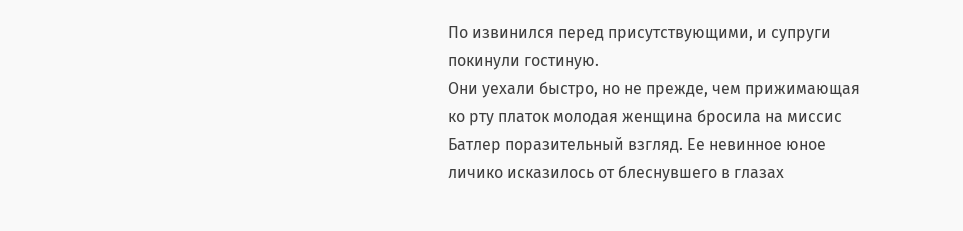По извинился перед присутствующими, и супруги покинули гостиную.
Они уехали быстро, но не прежде, чем прижимающая ко рту платок молодая женщина бросила на миссис Батлер поразительный взгляд. Ее невинное юное личико исказилось от блеснувшего в глазах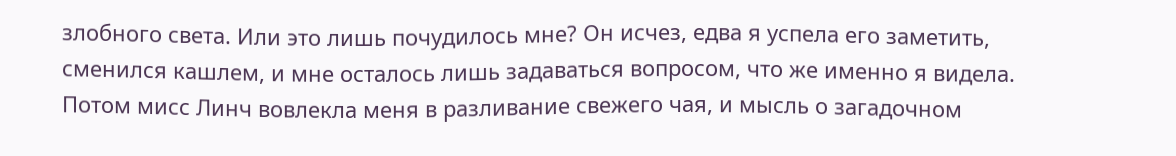злобного света. Или это лишь почудилось мне? Он исчез, едва я успела его заметить, сменился кашлем, и мне осталось лишь задаваться вопросом, что же именно я видела. Потом мисс Линч вовлекла меня в разливание свежего чая, и мысль о загадочном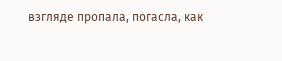взгляде пропала, погасла, как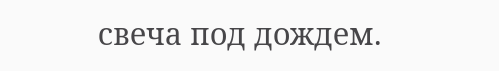свеча под дождем.